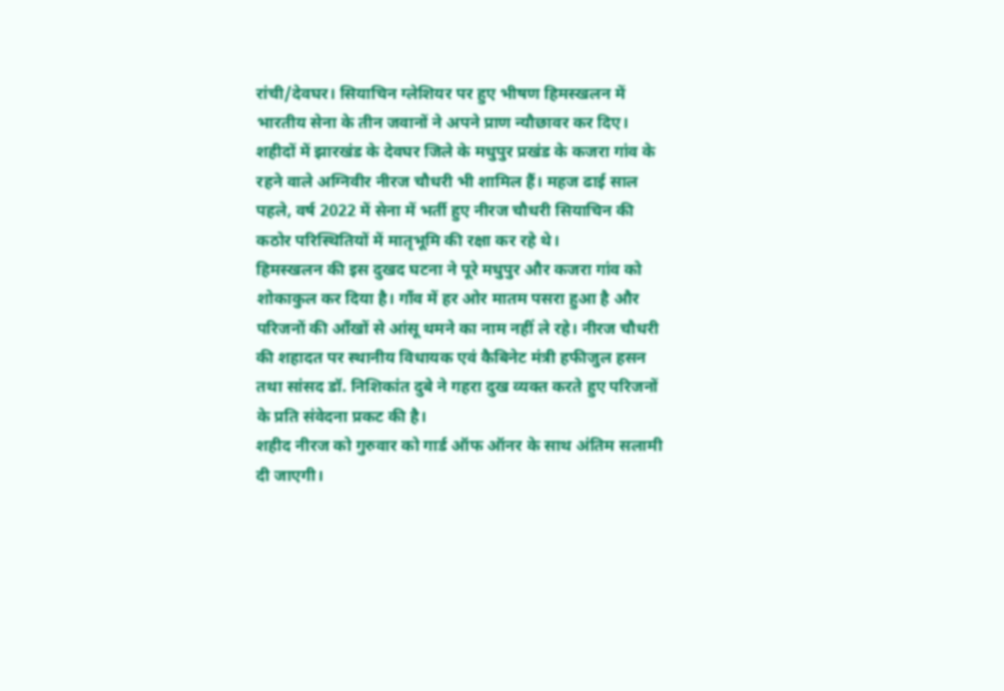रांची/देवघर। सियाचिन ग्लेशियर पर हुए भीषण हिमस्खलन में भारतीय सेना के तीन जवानों ने अपने प्राण न्यौछावर कर दिए। शहीदों में झारखंड के देवघर जिले के मधुपुर प्रखंड के कजरा गांव के रहने वाले अग्निवीर नीरज चौधरी भी शामिल हैं। महज ढाई साल पहले, वर्ष 2022 में सेना में भर्ती हुए नीरज चौधरी सियाचिन की कठोर परिस्थितियों में मातृभूमि की रक्षा कर रहे थे।
हिमस्खलन की इस दुखद घटना ने पूरे मधुपुर और कजरा गांव को शोकाकुल कर दिया है। गाँव में हर ओर मातम पसरा हुआ है और परिजनों की आँखों से आंसू थमने का नाम नहीं ले रहे। नीरज चौधरी की शहादत पर स्थानीय विधायक एवं कैबिनेट मंत्री हफीजुल हसन तथा सांसद डॉ. निशिकांत दुबे ने गहरा दुख व्यक्त करते हुए परिजनों के प्रति संवेदना प्रकट की है।
शहीद नीरज को गुरुवार को गार्ड ऑफ ऑनर के साथ अंतिम सलामी दी जाएगी।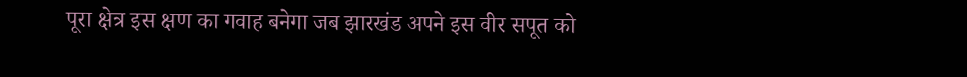पूरा क्षेत्र इस क्षण का गवाह बनेगा जब झारखंड अपने इस वीर सपूत को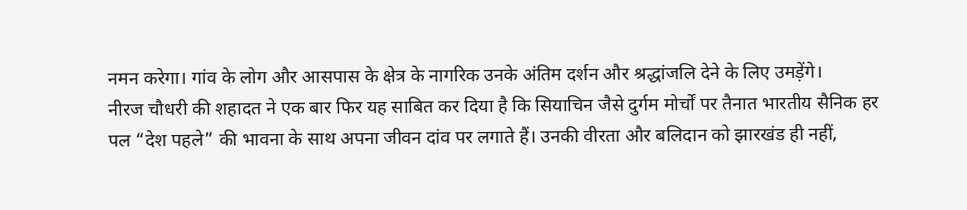नमन करेगा। गांव के लोग और आसपास के क्षेत्र के नागरिक उनके अंतिम दर्शन और श्रद्धांजलि देने के लिए उमड़ेंगे।
नीरज चौधरी की शहादत ने एक बार फिर यह साबित कर दिया है कि सियाचिन जैसे दुर्गम मोर्चों पर तैनात भारतीय सैनिक हर पल “देश पहले” की भावना के साथ अपना जीवन दांव पर लगाते हैं। उनकी वीरता और बलिदान को झारखंड ही नहीं,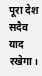पूरा देश सदैव याद रखेगा।